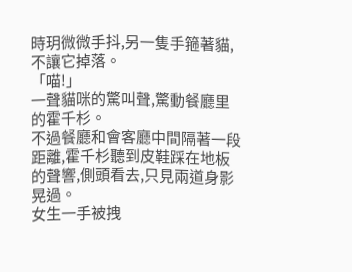時玥微微手抖,另一隻手箍著貓,不讓它掉落。
「喵!」
一聲貓咪的驚叫聲,驚動餐廳里的霍千杉。
不過餐廳和會客廳中間隔著一段距離,霍千杉聽到皮鞋踩在地板的聲響,側頭看去,只見兩道身影晃過。
女生一手被拽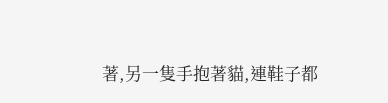著,另一隻手抱著貓,連鞋子都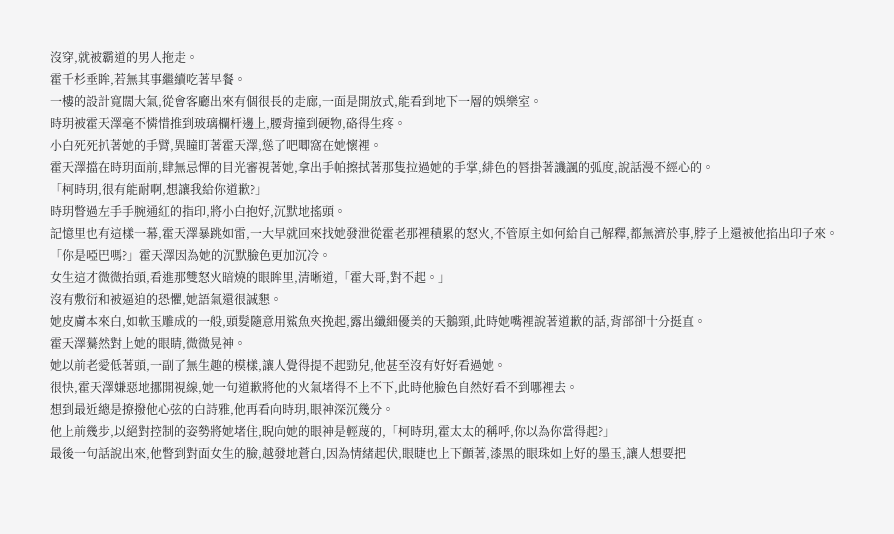沒穿,就被霸道的男人拖走。
霍千杉垂眸,若無其事繼續吃著早餐。
一樓的設計寬闊大氣,從會客廳出來有個很長的走廊,一面是開放式,能看到地下一層的娛樂室。
時玥被霍天澤毫不憐惜推到玻璃欄杆邊上,腰背撞到硬物,硌得生疼。
小白死死扒著她的手臂,異瞳盯著霍天澤,慫了吧唧窩在她懷裡。
霍天澤擋在時玥面前,肆無忌憚的目光審視著她,拿出手帕擦拭著那隻拉過她的手掌,緋色的唇掛著譏諷的弧度,說話漫不經心的。
「柯時玥,很有能耐啊,想讓我給你道歉?」
時玥瞥過左手手腕通紅的指印,將小白抱好,沉默地搖頭。
記憶里也有這樣一幕,霍天澤暴跳如雷,一大早就回來找她發泄從霍老那裡積累的怒火,不管原主如何給自己解釋,都無濟於事,脖子上還被他掐出印子來。
「你是啞巴嗎?」霍天澤因為她的沉默臉色更加沉冷。
女生這才微微抬頭,看進那雙怒火暗燒的眼眸里,清晰道,「霍大哥,對不起。」
沒有敷衍和被逼迫的恐懼,她語氣還很誠懇。
她皮膚本來白,如軟玉雕成的一般,頭髮隨意用鯊魚夾挽起,露出纖細優美的天鵝頸,此時她嘴裡說著道歉的話,背部卻十分挺直。
霍天澤驀然對上她的眼睛,微微晃神。
她以前老愛低著頭,一副了無生趣的模樣,讓人覺得提不起勁兒,他甚至沒有好好看過她。
很快,霍天澤嫌惡地挪開視線,她一句道歉將他的火氣堵得不上不下,此時他臉色自然好看不到哪裡去。
想到最近總是撩撥他心弦的白詩雅,他再看向時玥,眼神深沉幾分。
他上前幾步,以絕對控制的姿勢將她堵住,睨向她的眼神是輕蔑的,「柯時玥,霍太太的稱呼,你以為你當得起?」
最後一句話說出來,他瞥到對面女生的臉,越發地蒼白,因為情緒起伏,眼睫也上下顫著,漆黑的眼珠如上好的墨玉,讓人想要把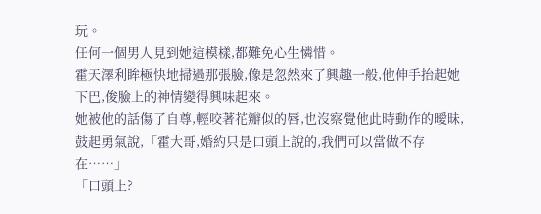玩。
任何一個男人見到她這模樣,都難免心生憐惜。
霍天澤利眸極快地掃過那張臉,像是忽然來了興趣一般,他伸手抬起她下巴,俊臉上的神情變得興味起來。
她被他的話傷了自尊,輕咬著花瓣似的唇,也沒察覺他此時動作的曖昧,鼓起勇氣說,「霍大哥,婚約只是口頭上說的,我們可以當做不存在……」
「口頭上?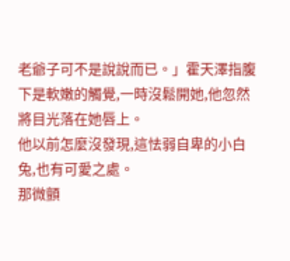老爺子可不是說說而已。」霍天澤指腹下是軟嫩的觸覺,一時沒鬆開她,他忽然將目光落在她唇上。
他以前怎麼沒發現,這怯弱自卑的小白兔,也有可愛之處。
那微顫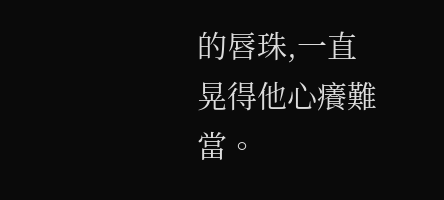的唇珠,一直晃得他心癢難當。